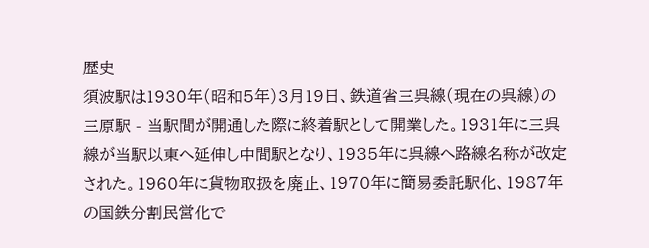歴史
須波駅は1930年(昭和5年)3月19日、鉄道省三呉線(現在の呉線)の三原駅 - 当駅間が開通した際に終着駅として開業した。1931年に三呉線が当駅以東へ延伸し中間駅となり、1935年に呉線へ路線名称が改定された。1960年に貨物取扱を廃止、1970年に簡易委託駅化、1987年の国鉄分割民営化で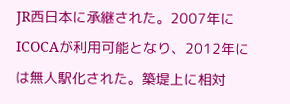JR西日本に承継された。2007年にICOCAが利用可能となり、2012年には無人駅化された。築堤上に相対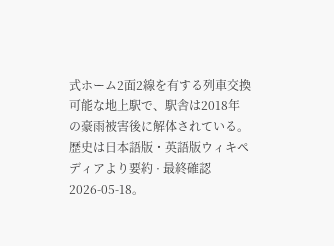式ホーム2面2線を有する列車交換可能な地上駅で、駅舎は2018年の豪雨被害後に解体されている。
歴史は日本語版・英語版ウィキペディアより要約 · 最終確認 2026-05-18。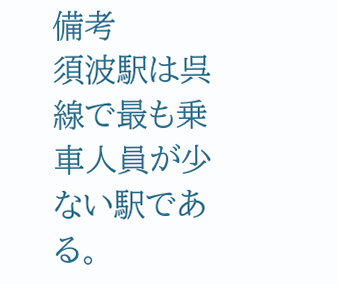備考
須波駅は呉線で最も乗車人員が少ない駅である。